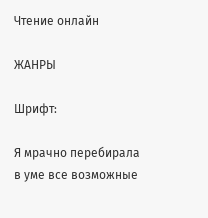Чтение онлайн

ЖАНРЫ

Шрифт:

Я мрачно перебирала в уме все возможные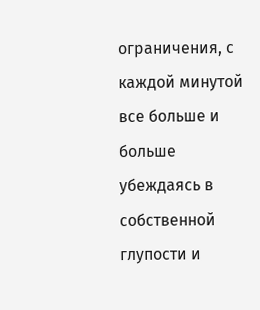ограничения, с каждой минутой все больше и больше убеждаясь в собственной глупости и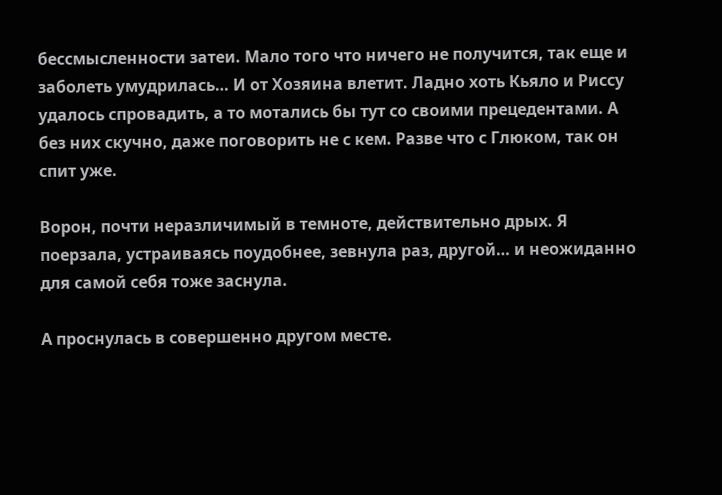бессмысленности затеи. Мало того что ничего не получится, так еще и заболеть умудрилась… И от Хозяина влетит. Ладно хоть Кьяло и Риссу удалось спровадить, а то мотались бы тут со своими прецедентами. А без них скучно, даже поговорить не с кем. Разве что с Глюком, так он спит уже.

Ворон, почти неразличимый в темноте, действительно дрых. Я поерзала, устраиваясь поудобнее, зевнула раз, другой… и неожиданно для самой себя тоже заснула.

А проснулась в совершенно другом месте.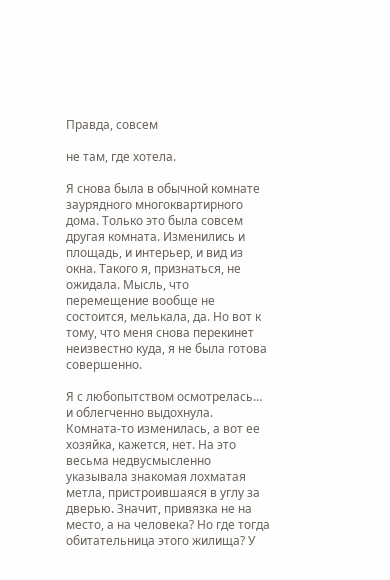Правда, совсем

не там, где хотела.

Я снова была в обычной комнате заурядного многоквартирного дома. Только это была совсем другая комната. Изменились и площадь, и интерьер, и вид из окна. Такого я, признаться, не ожидала. Мысль, что перемещение вообще не состоится, мелькала, да. Но вот к тому, что меня снова перекинет неизвестно куда, я не была готова совершенно.

Я с любопытством осмотрелась… и облегченно выдохнула. Комната-то изменилась, а вот ее хозяйка, кажется, нет. На это весьма недвусмысленно указывала знакомая лохматая метла, пристроившаяся в углу за дверью. Значит, привязка не на место, а на человека? Но где тогда обитательница этого жилища? У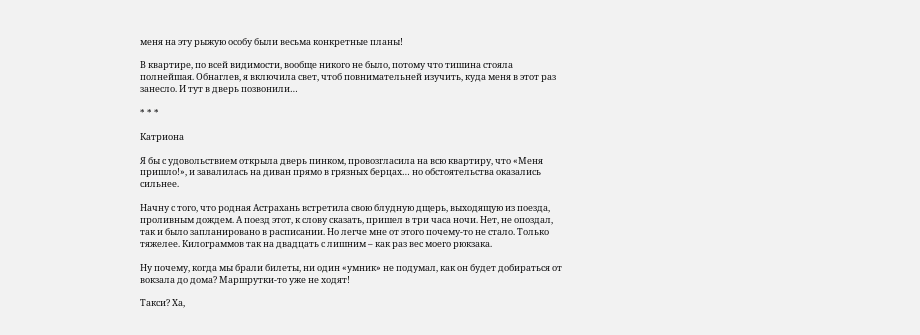меня на эту рыжую особу были весьма конкретные планы!

В квартире, по всей видимости, вообще никого не было, потому что тишина стояла полнейшая. Обнаглев, я включила свет, чтоб повнимательней изучить, куда меня в этот раз занесло. И тут в дверь позвонили…

* * *

Катриона

Я бы с удовольствием открыла дверь пинком, провозгласила на всю квартиру, что «Меня пришло!», и завалилась на диван прямо в грязных берцах… но обстоятельства оказались сильнее.

Начну с того, что родная Астрахань встретила свою блудную дщерь, выходящую из поезда, проливным дождем. А поезд этот, к слову сказать, пришел в три часа ночи. Нет, не опоздал, так и было запланировано в расписании. Но легче мне от этого почему-то не стало. Только тяжелее. Килограммов так на двадцать с лишним – как раз вес моего рюкзака.

Ну почему, когда мы брали билеты, ни один «умник» не подумал, как он будет добираться от вокзала до дома? Маршрутки-то уже не ходят!

Такси? Ха,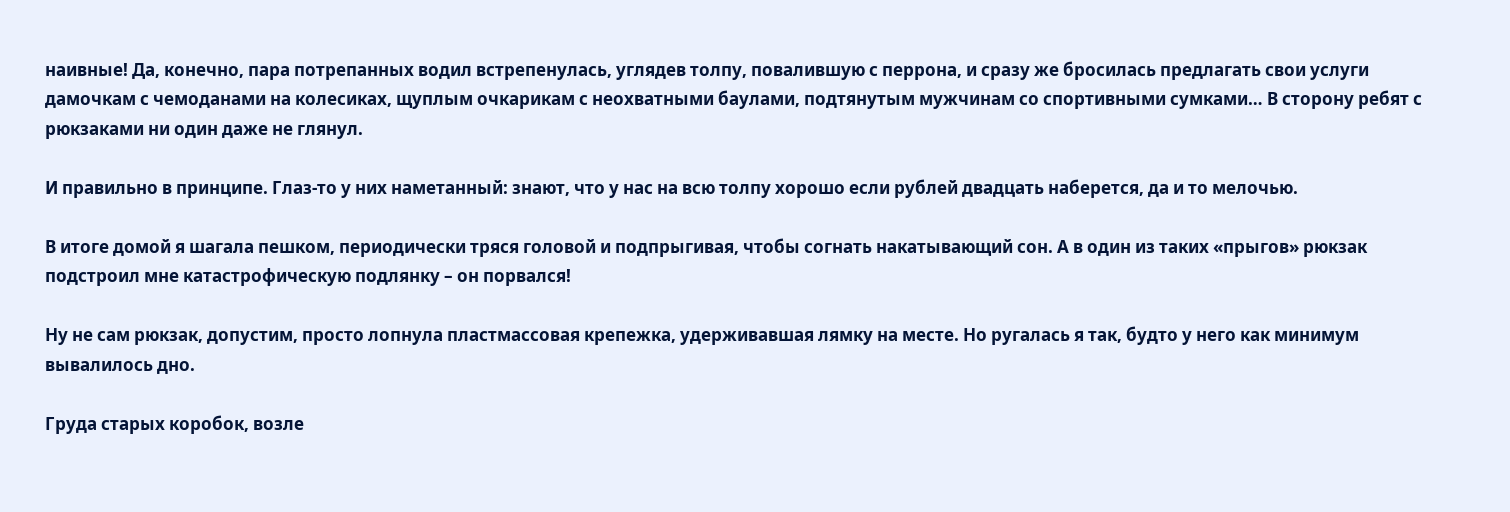наивные! Да, конечно, пара потрепанных водил встрепенулась, углядев толпу, повалившую с перрона, и сразу же бросилась предлагать свои услуги дамочкам с чемоданами на колесиках, щуплым очкарикам с неохватными баулами, подтянутым мужчинам со спортивными сумками… В сторону ребят с рюкзаками ни один даже не глянул.

И правильно в принципе. Глаз-то у них наметанный: знают, что у нас на всю толпу хорошо если рублей двадцать наберется, да и то мелочью.

В итоге домой я шагала пешком, периодически тряся головой и подпрыгивая, чтобы согнать накатывающий сон. А в один из таких «прыгов» рюкзак подстроил мне катастрофическую подлянку – он порвался!

Ну не сам рюкзак, допустим, просто лопнула пластмассовая крепежка, удерживавшая лямку на месте. Но ругалась я так, будто у него как минимум вывалилось дно.

Груда старых коробок, возле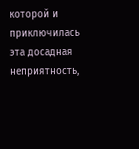которой и приключилась эта досадная неприятность,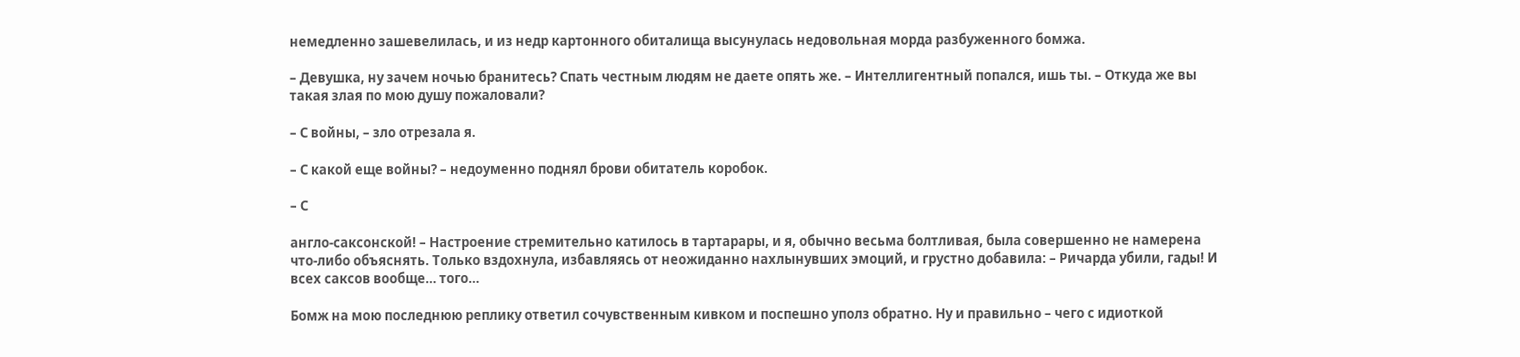немедленно зашевелилась, и из недр картонного обиталища высунулась недовольная морда разбуженного бомжа.

– Девушка, ну зачем ночью бранитесь? Спать честным людям не даете опять же. – Интеллигентный попался, ишь ты. – Откуда же вы такая злая по мою душу пожаловали?

– С войны, – зло отрезала я.

– С какой еще войны? – недоуменно поднял брови обитатель коробок.

– С

англо-саксонской! – Настроение стремительно катилось в тартарары, и я, обычно весьма болтливая, была совершенно не намерена что-либо объяснять. Только вздохнула, избавляясь от неожиданно нахлынувших эмоций, и грустно добавила: – Ричарда убили, гады! И всех саксов вообще… того…

Бомж на мою последнюю реплику ответил сочувственным кивком и поспешно уполз обратно. Ну и правильно – чего с идиоткой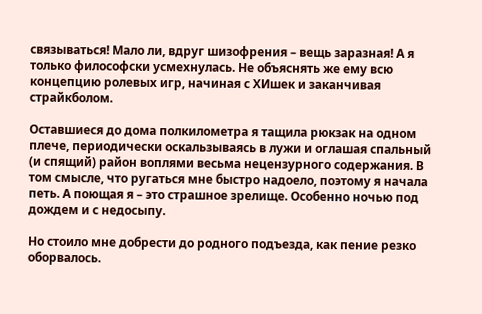связываться! Мало ли, вдруг шизофрения – вещь заразная! А я только философски усмехнулась. Не объяснять же ему всю концепцию ролевых игр, начиная с ХИшек и заканчивая страйкболом.

Оставшиеся до дома полкилометра я тащила рюкзак на одном плече, периодически оскальзываясь в лужи и оглашая спальный (и спящий) район воплями весьма нецензурного содержания. В том смысле, что ругаться мне быстро надоело, поэтому я начала петь. А поющая я – это страшное зрелище. Особенно ночью под дождем и с недосыпу.

Но стоило мне добрести до родного подъезда, как пение резко оборвалось.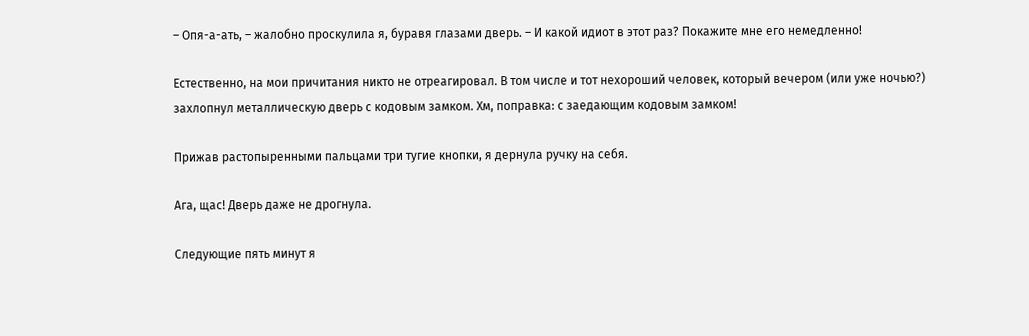– Опя-а-ать, – жалобно проскулила я, буравя глазами дверь. – И какой идиот в этот раз? Покажите мне его немедленно!

Естественно, на мои причитания никто не отреагировал. В том числе и тот нехороший человек, который вечером (или уже ночью?) захлопнул металлическую дверь с кодовым замком. Хм, поправка: с заедающим кодовым замком!

Прижав растопыренными пальцами три тугие кнопки, я дернула ручку на себя.

Ага, щас! Дверь даже не дрогнула.

Следующие пять минут я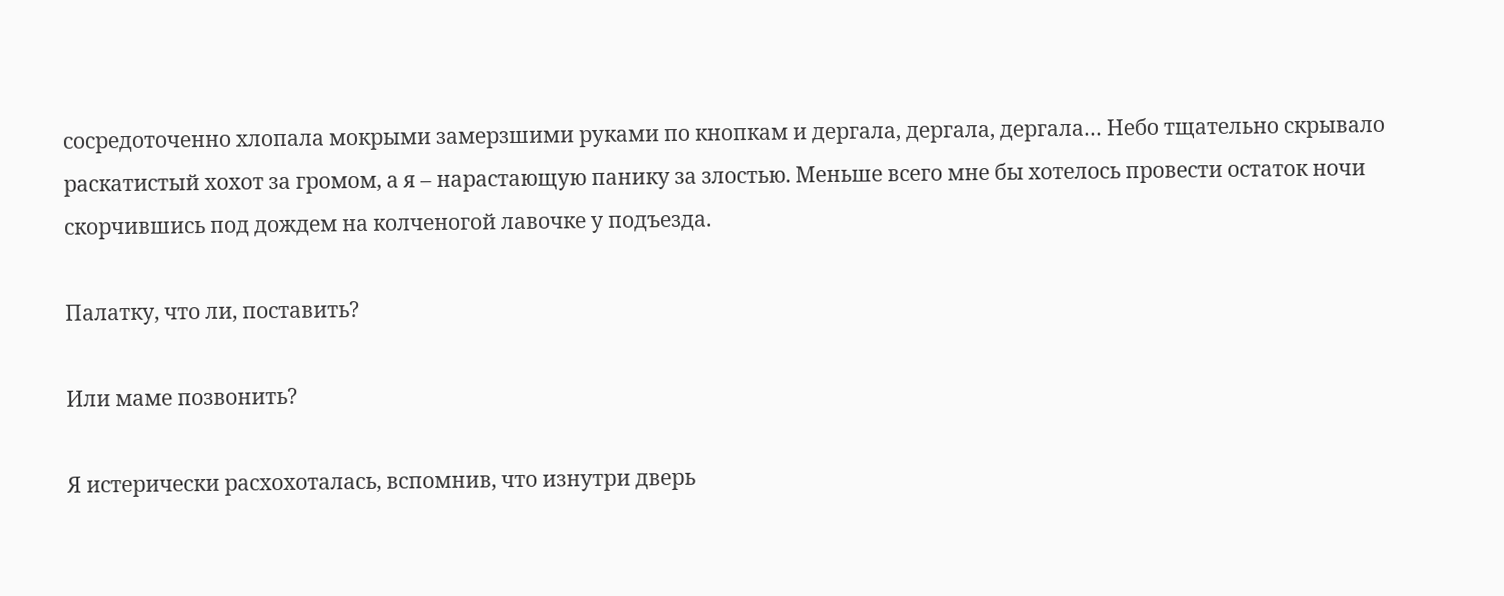сосредоточенно хлопала мокрыми замерзшими руками по кнопкам и дергала, дергала, дергала… Небо тщательно скрывало раскатистый хохот за громом, а я – нарастающую панику за злостью. Меньше всего мне бы хотелось провести остаток ночи скорчившись под дождем на колченогой лавочке у подъезда.

Палатку, что ли, поставить?

Или маме позвонить?

Я истерически расхохоталась, вспомнив, что изнутри дверь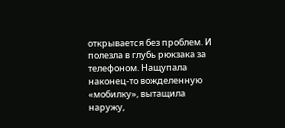открывается без проблем. И полезла в глубь рюкзака за телефоном. Нащупала наконец-то вожделенную «мобилку», вытащила наружу,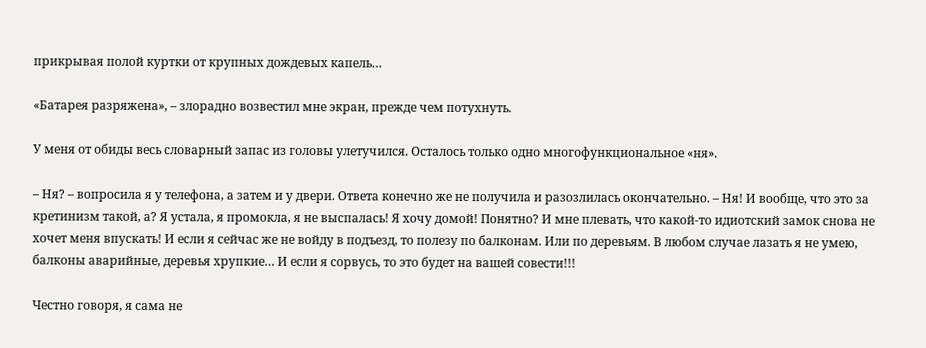прикрывая полой куртки от крупных дождевых капель…

«Батарея разряжена», – злорадно возвестил мне экран, прежде чем потухнуть.

У меня от обиды весь словарный запас из головы улетучился. Осталось только одно многофункциональное «ня».

– Ня? – вопросила я у телефона, а затем и у двери. Ответа конечно же не получила и разозлилась окончательно. – Ня! И вообще, что это за кретинизм такой, а? Я устала, я промокла, я не выспалась! Я хочу домой! Понятно? И мне плевать, что какой-то идиотский замок снова не хочет меня впускать! И если я сейчас же не войду в подъезд, то полезу по балконам. Или по деревьям. В любом случае лазать я не умею, балконы аварийные, деревья хрупкие… И если я сорвусь, то это будет на вашей совести!!!

Честно говоря, я сама не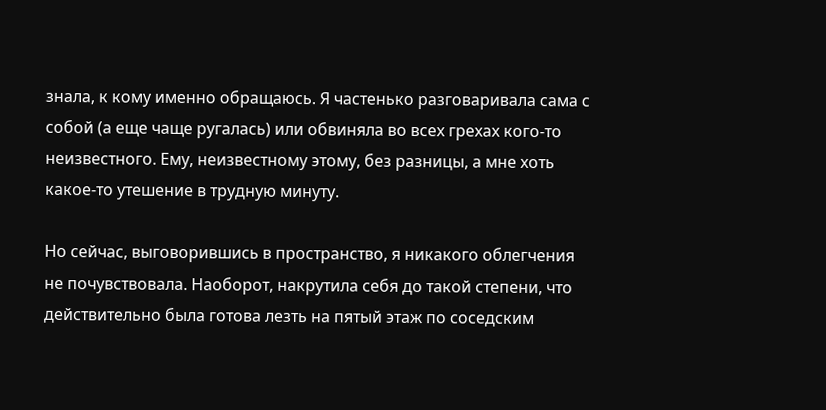знала, к кому именно обращаюсь. Я частенько разговаривала сама с собой (а еще чаще ругалась) или обвиняла во всех грехах кого-то неизвестного. Ему, неизвестному этому, без разницы, а мне хоть какое-то утешение в трудную минуту.

Но сейчас, выговорившись в пространство, я никакого облегчения не почувствовала. Наоборот, накрутила себя до такой степени, что действительно была готова лезть на пятый этаж по соседским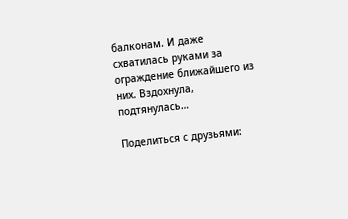балконам. И даже схватилась руками за ограждение ближайшего из них. Вздохнула, подтянулась…

Поделиться с друзьями: